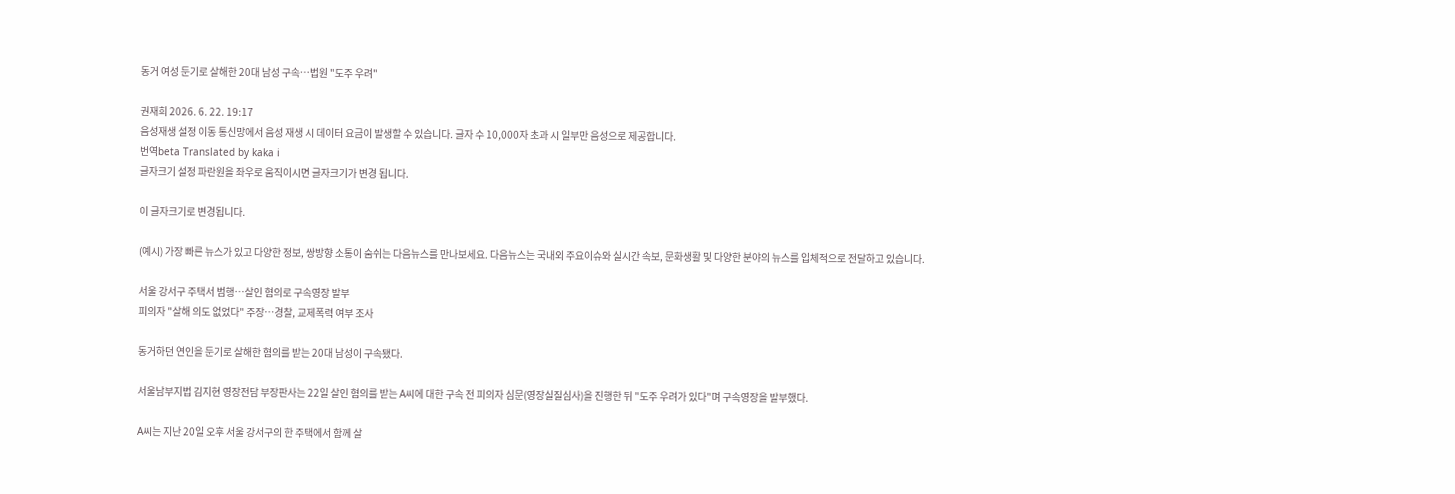동거 여성 둔기로 살해한 20대 남성 구속…법원 "도주 우려"

권재희 2026. 6. 22. 19:17
음성재생 설정 이동 통신망에서 음성 재생 시 데이터 요금이 발생할 수 있습니다. 글자 수 10,000자 초과 시 일부만 음성으로 제공합니다.
번역beta Translated by kaka i
글자크기 설정 파란원을 좌우로 움직이시면 글자크기가 변경 됩니다.

이 글자크기로 변경됩니다.

(예시) 가장 빠른 뉴스가 있고 다양한 정보, 쌍방향 소통이 숨쉬는 다음뉴스를 만나보세요. 다음뉴스는 국내외 주요이슈와 실시간 속보, 문화생활 및 다양한 분야의 뉴스를 입체적으로 전달하고 있습니다.

서울 강서구 주택서 범행…살인 혐의로 구속영장 발부
피의자 "살해 의도 없었다" 주장…경찰, 교제폭력 여부 조사

동거하던 연인을 둔기로 살해한 혐의를 받는 20대 남성이 구속됐다.

서울남부지법 김지현 영장전담 부장판사는 22일 살인 혐의를 받는 A씨에 대한 구속 전 피의자 심문(영장실질심사)을 진행한 뒤 "도주 우려가 있다"며 구속영장을 발부했다.

A씨는 지난 20일 오후 서울 강서구의 한 주택에서 함께 살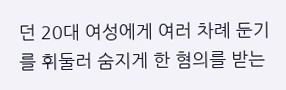던 20대 여성에게 여러 차례 둔기를 휘둘러 숨지게 한 혐의를 받는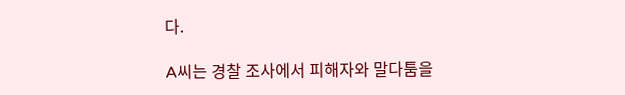다.

A씨는 경찰 조사에서 피해자와 말다툼을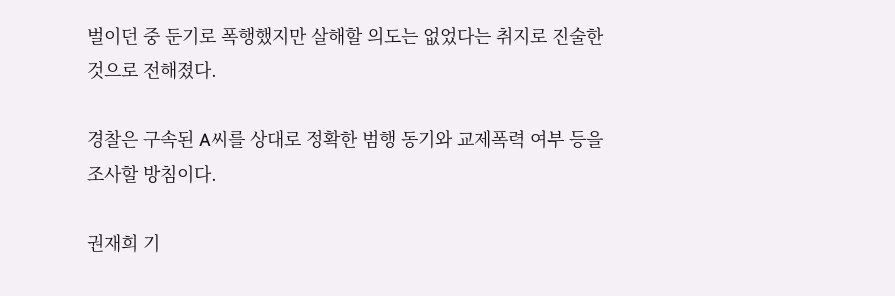벌이던 중 둔기로 폭행했지만 살해할 의도는 없었다는 취지로 진술한 것으로 전해졌다.

경찰은 구속된 A씨를 상대로 정확한 범행 동기와 교제폭력 여부 등을 조사할 방침이다.

권재희 기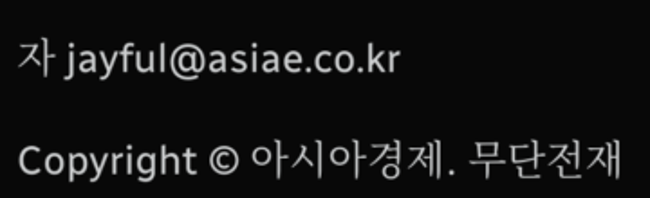자 jayful@asiae.co.kr

Copyright © 아시아경제. 무단전재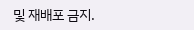및 재배포 금지.